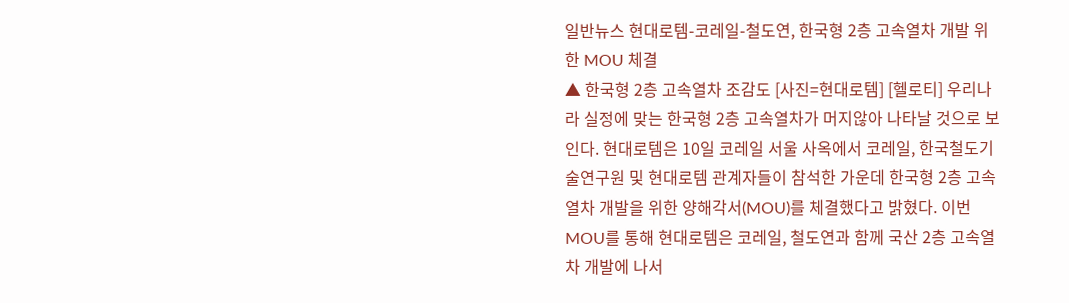일반뉴스 현대로템-코레일-철도연, 한국형 2층 고속열차 개발 위한 MOU 체결
▲ 한국형 2층 고속열차 조감도 [사진=현대로템] [헬로티] 우리나라 실정에 맞는 한국형 2층 고속열차가 머지않아 나타날 것으로 보인다. 현대로템은 10일 코레일 서울 사옥에서 코레일, 한국철도기술연구원 및 현대로템 관계자들이 참석한 가운데 한국형 2층 고속열차 개발을 위한 양해각서(MOU)를 체결했다고 밝혔다. 이번 MOU를 통해 현대로템은 코레일, 철도연과 함께 국산 2층 고속열차 개발에 나서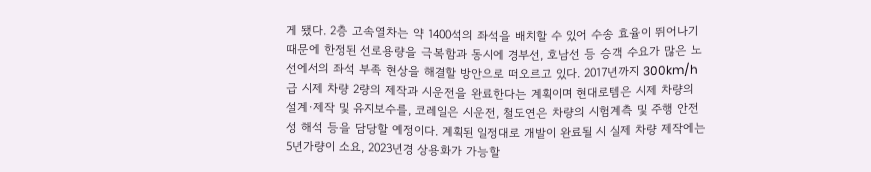게 됐다. 2층 고속열차는 약 1400석의 좌석을 배치할 수 있어 수송 효율이 뛰어나기 때문에 한정된 선로용량을 극복함과 동시에 경부선, 호남선 등 승객 수요가 많은 노선에서의 좌석 부족 현상을 해결할 방안으로 떠오르고 있다. 2017년까지 300km/h급 시제 차량 2량의 제작과 시운전을 완료한다는 계획이며 현대로템은 시제 차량의 설계·제작 및 유지보수를, 코레일은 시운전, 철도연은 차량의 시험계측 및 주행 안전성 해석 등을 담당할 예정이다. 계획된 일정대로 개발이 완료될 시 실제 차량 제작에는 5년가량이 소요, 2023년경 상용화가 가능할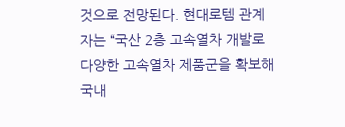것으로 전망된다. 현대로템 관계자는 “국산 2층 고속열차 개발로 다양한 고속열차 제품군을 확보해 국내